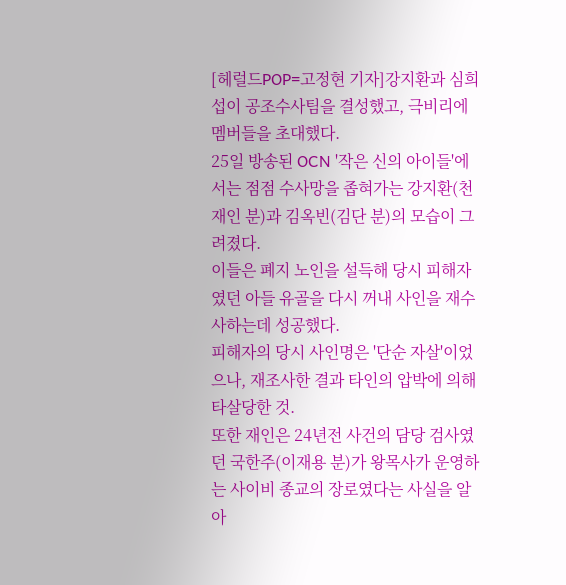[헤럴드POP=고정현 기자]강지환과 심희섭이 공조수사팀을 결성했고, 극비리에 멤버들을 초대했다.
25일 방송된 OCN '작은 신의 아이들'에서는 점점 수사망을 좁혀가는 강지환(천재인 분)과 김옥빈(김단 분)의 모습이 그려졌다.
이들은 폐지 노인을 설득해 당시 피해자였던 아들 유골을 다시 꺼내 사인을 재수사하는데 성공했다.
피해자의 당시 사인명은 '단순 자살'이었으나, 재조사한 결과 타인의 압박에 의해 타살당한 것.
또한 재인은 24년전 사건의 담당 검사였던 국한주(이재용 분)가 왕목사가 운영하는 사이비 종교의 장로였다는 사실을 알아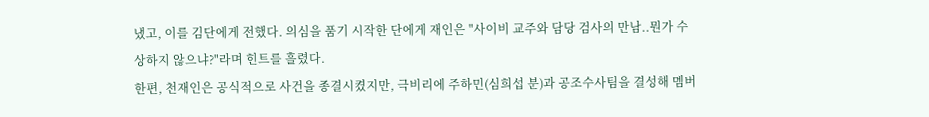냈고, 이를 김단에게 전했다. 의심을 품기 시작한 단에게 재인은 "사이비 교주와 담당 검사의 만남..뭔가 수상하지 않으냐?"라며 힌트를 흘렸다.
한편, 천재인은 공식적으로 사건을 종결시켰지만, 극비리에 주하민(심희섭 분)과 공조수사팀을 결성해 멤버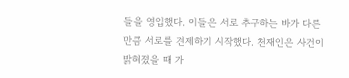들을 영입했다. 이들은 서로 추구하는 바가 다른 만큼 서로를 견제하기 시작했다. 천재인은 사건이 밝혀졌을 때 가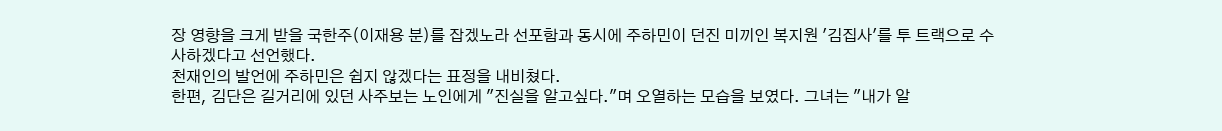장 영향을 크게 받을 국한주(이재용 분)를 잡겠노라 선포함과 동시에 주하민이 던진 미끼인 복지원 '김집사'를 투 트랙으로 수사하겠다고 선언했다.
천재인의 발언에 주하민은 쉽지 않겠다는 표정을 내비쳤다.
한편, 김단은 길거리에 있던 사주보는 노인에게 "진실을 알고싶다."며 오열하는 모습을 보였다. 그녀는 "내가 알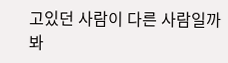고있던 사람이 다른 사람일까봐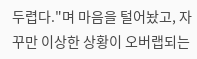두렵다."며 마음을 털어놨고, 자꾸만 이상한 상황이 오버랩되는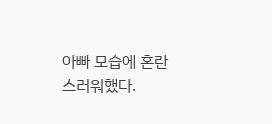아빠 모습에 혼란스러워했다.